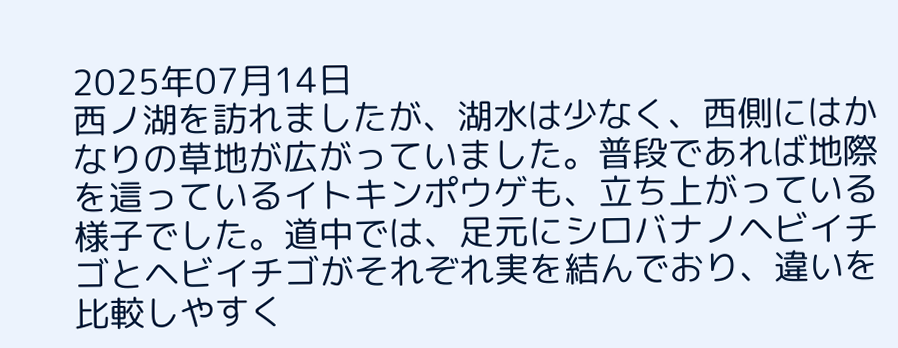2025年07月14日
西ノ湖を訪れましたが、湖水は少なく、西側にはかなりの草地が広がっていました。普段であれば地際を這っているイトキンポウゲも、立ち上がっている様子でした。道中では、足元にシロバナノヘビイチゴとヘビイチゴがそれぞれ実を結んでおり、違いを比較しやすく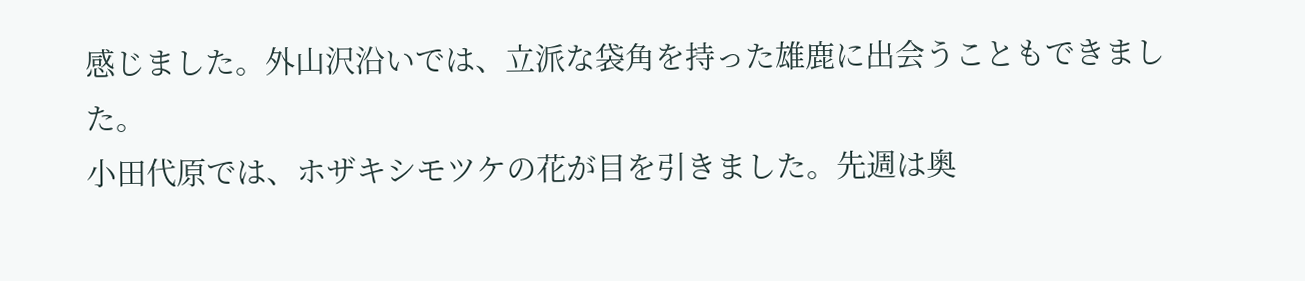感じました。外山沢沿いでは、立派な袋角を持った雄鹿に出会うこともできました。
小田代原では、ホザキシモツケの花が目を引きました。先週は奥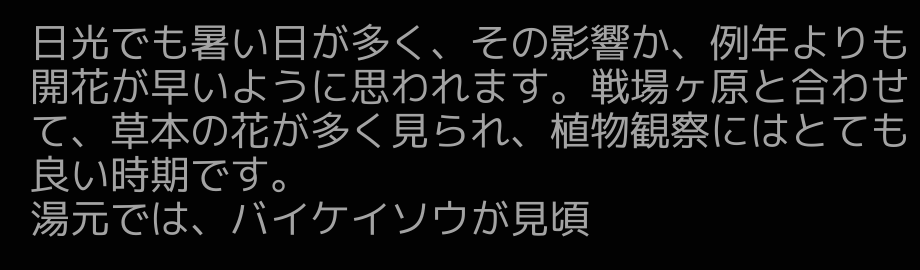日光でも暑い日が多く、その影響か、例年よりも開花が早いように思われます。戦場ヶ原と合わせて、草本の花が多く見られ、植物観察にはとても良い時期です。
湯元では、バイケイソウが見頃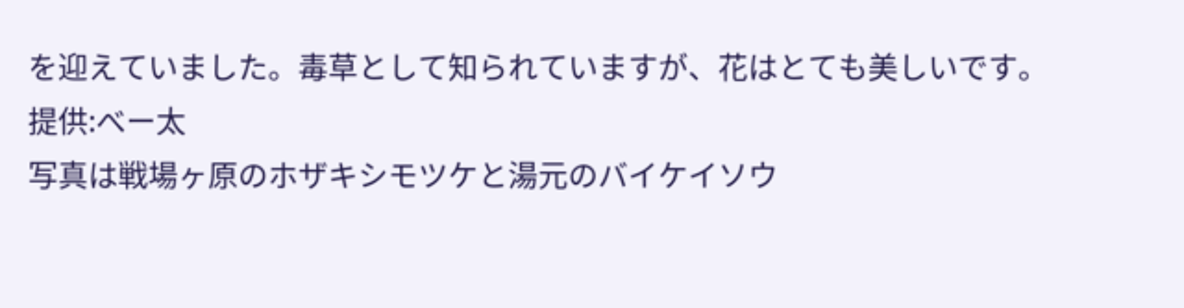を迎えていました。毒草として知られていますが、花はとても美しいです。
提供:べー太
写真は戦場ヶ原のホザキシモツケと湯元のバイケイソウ